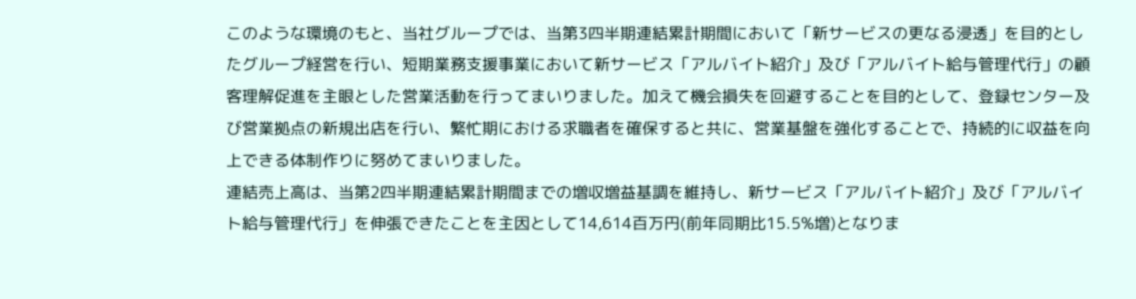このような環境のもと、当社グループでは、当第3四半期連結累計期間において「新サービスの更なる浸透」を目的としたグループ経営を行い、短期業務支援事業において新サービス「アルバイト紹介」及び「アルバイト給与管理代行」の顧客理解促進を主眼とした営業活動を行ってまいりました。加えて機会損失を回避することを目的として、登録センター及び営業拠点の新規出店を行い、繁忙期における求職者を確保すると共に、営業基盤を強化することで、持続的に収益を向上できる体制作りに努めてまいりました。
連結売上高は、当第2四半期連結累計期間までの増収増益基調を維持し、新サービス「アルバイト紹介」及び「アルバイト給与管理代行」を伸張できたことを主因として14,614百万円(前年同期比15.5%増)となりま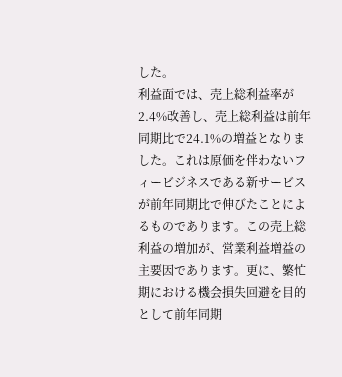した。
利益面では、売上総利益率が2.4%改善し、売上総利益は前年同期比で24.1%の増益となりました。これは原価を伴わないフィービジネスである新サービスが前年同期比で伸びたことによるものであります。この売上総利益の増加が、営業利益増益の主要因であります。更に、繁忙期における機会損失回避を目的として前年同期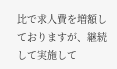比で求人費を増額しておりますが、継続して実施して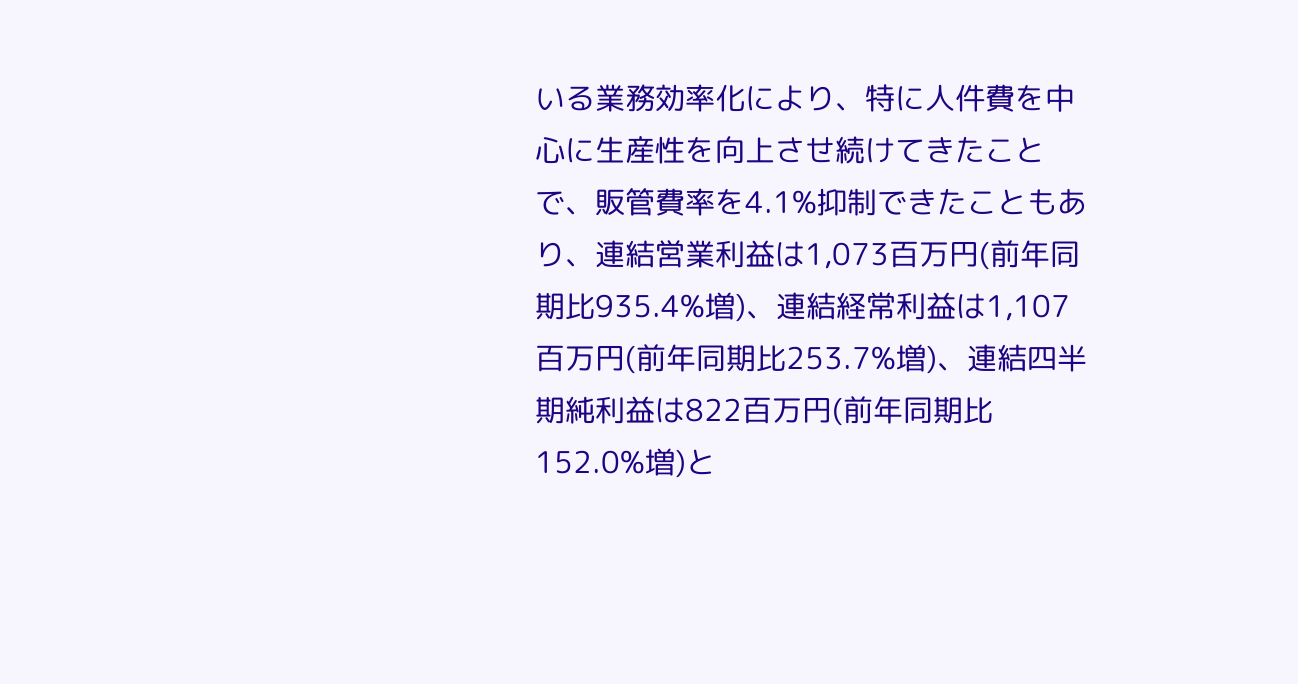いる業務効率化により、特に人件費を中心に生産性を向上させ続けてきたことで、販管費率を4.1%抑制できたこともあり、連結営業利益は1,073百万円(前年同期比935.4%増)、連結経常利益は1,107百万円(前年同期比253.7%増)、連結四半期純利益は822百万円(前年同期比152.0%増)と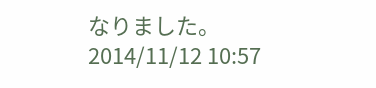なりました。
2014/11/12 10:57